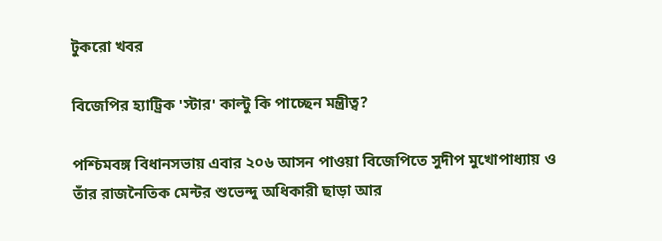টুকরো খবর

বিজেপির হ্যাট্রিক 'স্টার' কাল্টু কি পাচ্ছেন মন্ত্রীত্ব?

পশ্চিমবঙ্গ বিধানসভায় এবার ২০৬ আসন পাওয়া বিজেপিতে সুদীপ মুখোপাধ্যায় ও তাঁর রাজনৈতিক মেন্টর শুভেন্দু অধিকারী ছাড়া আর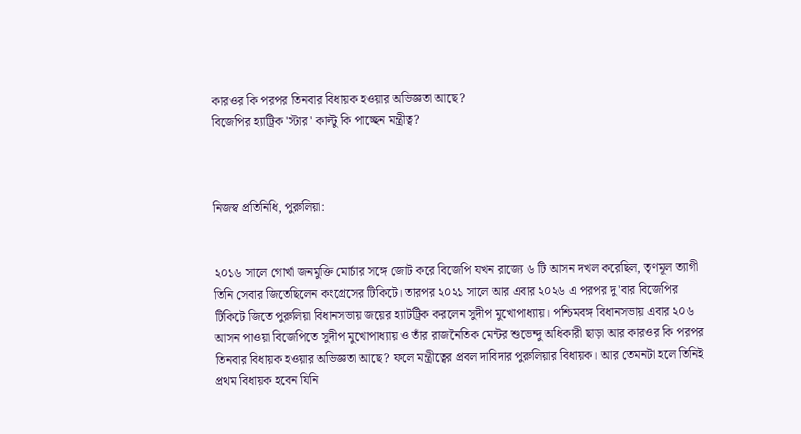কারওর কি পরপর তিনবার বিধায়ক হওয়ার অভিজ্ঞতা আছে?
বিজেপির হ্যাট্রিক 'স্টার' কাল্টু কি পাচ্ছেন মন্ত্রীত্ব?



নিজস্ব প্রতিনিধি, পুরুলিয়া:


২০১৬ সালে গোর্খা জনমুক্তি মোর্চার সঙ্গে জোট করে বিজেপি যখন রাজ্যে ৬ টি আসন দখল করেছিল, তৃণমূল ত্যাগী তিনি সেবার জিতেছিলেন কংগ্রেসের টিকিটে। তারপর ২০২১ সালে আর এবার ২০২৬ এ পরপর দু'বার বিজেপির টিকিটে জিতে পুরুলিয়া বিধানসভায় জয়ের হ্যাটট্রিক করলেন সুদীপ মুখোপাধ্যায়। পশ্চিমবঙ্গ বিধানসভায় এবার ২০৬ আসন পাওয়া বিজেপিতে সুদীপ মুখোপাধ্যায় ও তাঁর রাজনৈতিক মেন্টর শুভেন্দু অধিকারী ছাড়া আর কারওর কি পরপর তিনবার বিধায়ক হওয়ার অভিজ্ঞতা আছে? ফলে মন্ত্রীত্বের প্রবল দাবিদার পুরুলিয়ার বিধায়ক। আর তেমনটা হলে তিনিই প্রথম বিধায়ক হবেন যিনি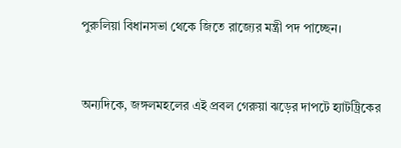পুরুলিয়া বিধানসভা থেকে জিতে রাজ্যের মন্ত্রী পদ পাচ্ছেন।


অন্যদিকে, জঙ্গলমহলের এই প্রবল গেরুয়া ঝড়ের দাপটে হ্যাটট্রিকের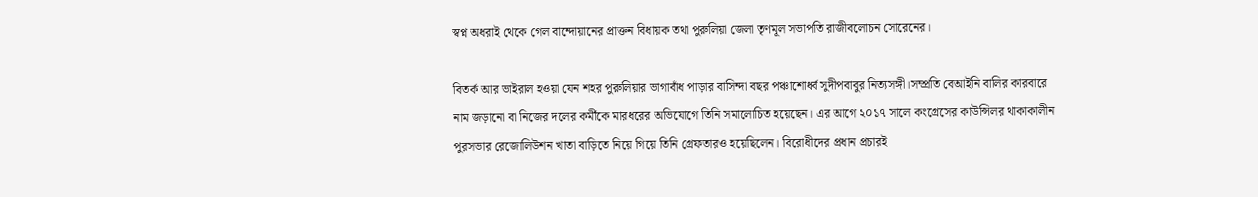স্বপ্ন অধরাই থেকে গেল বান্দোয়ানের প্রাক্তন বিধায়ক তথা পুরুলিয়া জেলা তৃণমূল সভাপতি রাজীবলোচন সোরেনের।

বিতর্ক আর ভাইরাল হওয়া যেন শহর পুরুলিয়ার ভাগাবাঁধ পাড়ার বাসিন্দা বছর পঞ্চাশোর্ধ্ব সুদীপবাবুর নিত্যসঙ্গী।সম্প্রতি বেআইনি বালির কারবারে নাম জড়ানো বা নিজের দলের কর্মীকে মারধরের অভিযোগে তিনি সমালোচিত হয়েছেন। এর আগে ২০১৭ সালে কংগ্রেসের কাউন্সিলর থাকাকালীন পুরসভার রেজোলিউশন খাতা বাড়িতে নিয়ে গিয়ে তিনি গ্রেফতারও হয়েছিলেন। বিরোধীদের প্রধান প্রচারই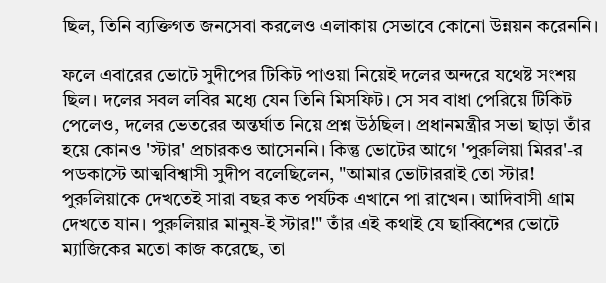ছিল, তিনি ব্যক্তিগত জনসেবা করলেও এলাকায় সেভাবে কোনো উন্নয়ন করেননি।

ফলে এবারের ভোটে সুদীপের টিকিট পাওয়া নিয়েই দলের অন্দরে যথেষ্ট সংশয় ছিল। দলের সবল লবির মধ্যে যেন তিনি মিসফিট। সে সব বাধা পেরিয়ে টিকিট পেলেও, দলের ভেতরের অন্তর্ঘাত নিয়ে প্রশ্ন উঠছিল। প্রধানমন্ত্রীর সভা ছাড়া তাঁর হয়ে কোনও 'স্টার' প্রচারকও আসেননি। কিন্তু ভোটের আগে 'পুরুলিয়া মিরর'-র পডকাস্টে আত্মবিশ্বাসী সুদীপ বলেছিলেন, "আমার ভোটাররাই তো স্টার! পুরুলিয়াকে দেখতেই সারা বছর কত পর্যটক এখানে পা রাখেন। আদিবাসী গ্রাম দেখতে যান। পুরুলিয়ার মানুষ-ই স্টার!" তাঁর এই কথাই যে ছাব্বিশের ভোটে ম্যাজিকের মতো কাজ করেছে, তা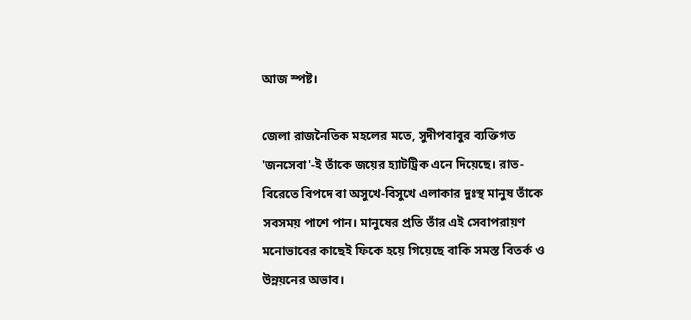আজ স্পষ্ট।

জেলা রাজনৈতিক মহলের মতে, সুদীপবাবুর ব্যক্তিগত 'জনসেবা'-ই তাঁকে জয়ের হ্যাটট্রিক এনে দিয়েছে। রাত-বিরেতে বিপদে বা অসুখে-বিসুখে এলাকার দুঃস্থ মানুষ তাঁকে সবসময় পাশে পান। মানুষের প্রতি তাঁর এই সেবাপরায়ণ মনোভাবের কাছেই ফিকে হয়ে গিয়েছে বাকি সমস্ত বিতর্ক ও উন্নয়নের অভাব।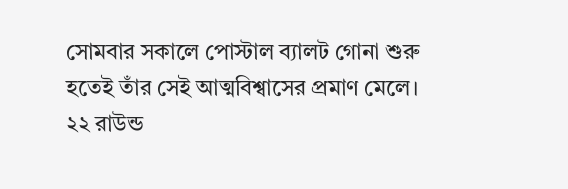সোমবার সকালে পোস্টাল ব্যালট গোনা শুরু হতেই তাঁর সেই আত্মবিশ্বাসের প্রমাণ মেলে। ২২ রাউন্ড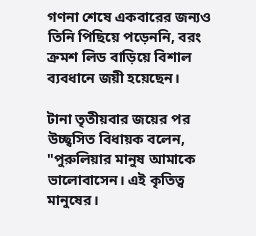গণনা শেষে একবারের জন্যও তিনি পিছিয়ে পড়েননি, বরং ক্রমশ লিড বাড়িয়ে বিশাল ব্যবধানে জয়ী হয়েছেন।

টানা তৃতীয়বার জয়ের পর উচ্ছ্বসিত বিধায়ক বলেন, "পুরুলিয়ার মানুষ আমাকে ভালোবাসেন। এই কৃতিত্ব মানুষের।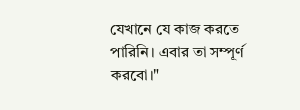যেখানে যে কাজ করতে পারিনি। এবার তা সম্পূর্ণ করবো।"